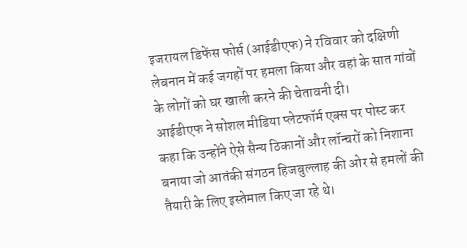इजरायल डिफेंस फोर्स (आईडीएफ) ने रविवार को दक्षिणी लेबनान में कई जगहों पर हमला किया और वहां के सात गांवों के लोगों को घर खाली करने की चेतावनी दी।
आईडीएफ ने सोशल मीडिया प्लेटफॉर्म एक्स पर पोस्ट कर कहा कि उन्होंने ऐसे सैन्य ठिकानों और लॉन्चरों को निशाना बनाया जो आतंकी संगठन हिजबुल्लाह की ओर से हमलों की तैयारी के लिए इस्तेमाल किए जा रहे थे।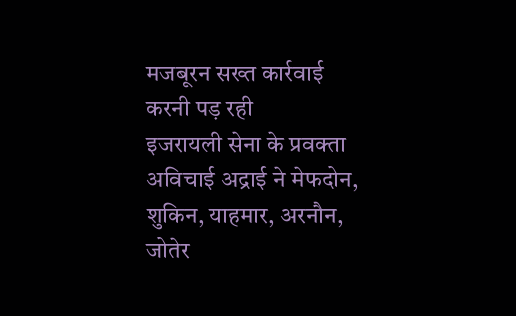मजबूरन सख्त कार्रवाई करनी पड़ रही
इजरायली सेना के प्रवक्ता अविचाई अद्राई ने मेफदोन, शुकिन, याहमार, अरनौन, जोतेर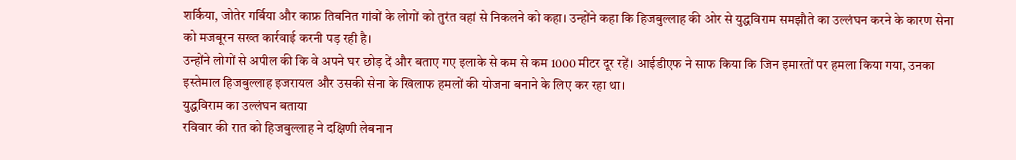शर्किया, जोतेर गर्बिया और काफ्र तिबनित गांवों के लोगों को तुरंत वहां से निकलने को कहा। उन्होंने कहा कि हिजबुल्लाह की ओर से युद्धविराम समझौते का उल्लंघन करने के कारण सेना को मजबूरन सख्त कार्रवाई करनी पड़ रही है।
उन्होंने लोगों से अपील की कि वे अपने घर छोड़ दें और बताए गए इलाके से कम से कम 1000 मीटर दूर रहें। आईडीएफ ने साफ किया कि जिन इमारतों पर हमला किया गया, उनका इस्तेमाल हिजबुल्लाह इजरायल और उसकी सेना के खिलाफ हमलों की योजना बनाने के लिए कर रहा था।
युद्धविराम का उल्लंघन बताया
रविवार की रात को हिजबुल्लाह ने दक्षिणी लेबनान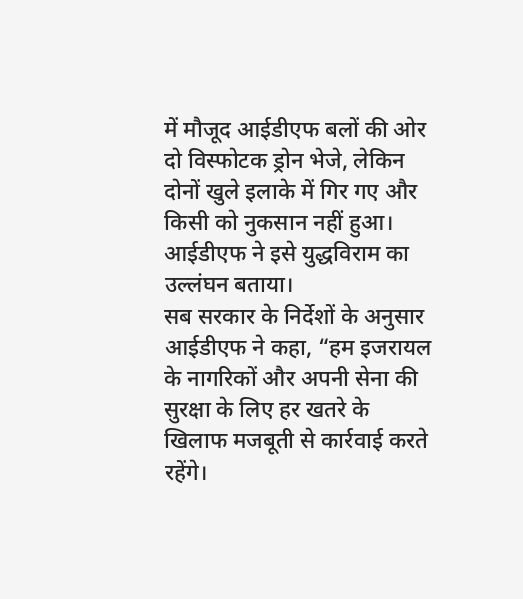में मौजूद आईडीएफ बलों की ओर दो विस्फोटक ड्रोन भेजे, लेकिन दोनों खुले इलाके में गिर गए और किसी को नुकसान नहीं हुआ। आईडीएफ ने इसे युद्धविराम का उल्लंघन बताया।
सब सरकार के निर्देशों के अनुसार
आईडीएफ ने कहा, “हम इजरायल के नागरिकों और अपनी सेना की सुरक्षा के लिए हर खतरे के खिलाफ मजबूती से कार्रवाई करते रहेंगे।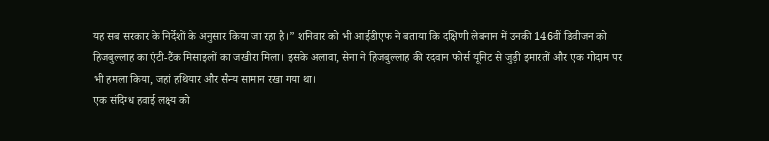यह सब सरकार के निर्देशों के अनुसार किया जा रहा है।” शनिवार को भी आईडीएफ ने बताया कि दक्षिणी लेबनान में उनकी 146वीं डिवीजन को हिजबुल्लाह का एंटी-टैंक मिसाइलों का जखीरा मिला। इसके अलावा, सेना ने हिजबुल्लाह की रदवान फोर्स यूनिट से जुड़ी इमारतों और एक गोदाम पर भी हमला किया, जहां हथियार और सैन्य सामान रखा गया था।
एक संदिग्ध हवाई लक्ष्य को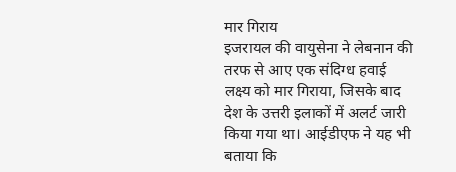मार गिराय
इजरायल की वायुसेना ने लेबनान की तरफ से आए एक संदिग्ध हवाई लक्ष्य को मार गिराया, जिसके बाद देश के उत्तरी इलाकों में अलर्ट जारी किया गया था। आईडीएफ ने यह भी बताया कि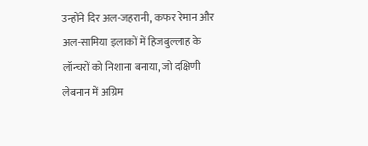उन्होंने दिर अल-जहरानी, कफर रेमान और अल-सामिया इलाकों में हिजबुल्लाह के लॉन्चरों को निशाना बनाया, जो दक्षिणी लेबनान में अग्रिम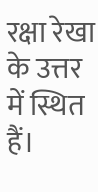रक्षा रेखा के उत्तर में स्थित हैं।